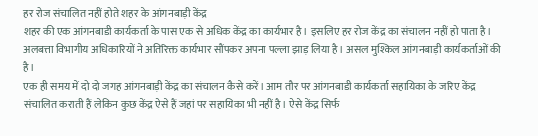हर रोज संचालित नहीं होते शहर के आंगनबाड़ी केंद्र
शहर की एक आंगनबाडी कार्यकर्ता के पास एक से अधिक केंद्र का कार्यभार है। इसलिए हर रोज केंद्र का संचालन नहीं हो पाता है। अलबत्ता विभागीय अधिकारियों ने अतिरिक्त कार्यभार सौंपकर अपना पल्ला झाड़ लिया है। असल मुश्किल आंगनबाड़ी कार्यकर्ताओं की है।
एक ही समय में दो दो जगह आंगनबाड़ी केंद्र का संचालन कैसे करें। आम तौर पर आंगनबाडी कार्यकर्ता सहायिका के जरिए केंद्र संचालित कराती हैं लेकिन कुछ केंद्र ऐसे हैं जहां पर सहायिका भी नहीं है। ऐसे केंद्र सिर्फ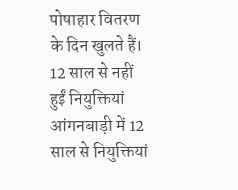पोषाहार वितरण के दिन खुलते हैं।
12 साल से नहीं हुईं नियुक्तियां
आंगनबाड़ी में 12 साल से नियुक्तियां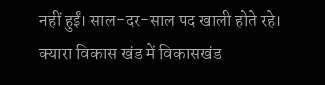नहीं हुईं। साल-दर-साल पद खाली होते रहे। क्यारा विकास खंड में विकासखंड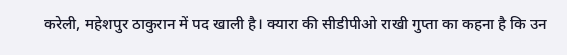करेली, महेशपुर ठाकुरान में पद खाली है। क्यारा की सीडीपीओ राखी गुप्ता का कहना है कि उन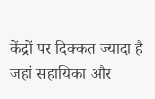केंद्रों पर दिक्कत ज्यादा है जहां सहायिका और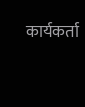कार्यकर्ता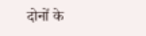दोनों के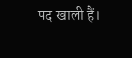पद खाली हैं।